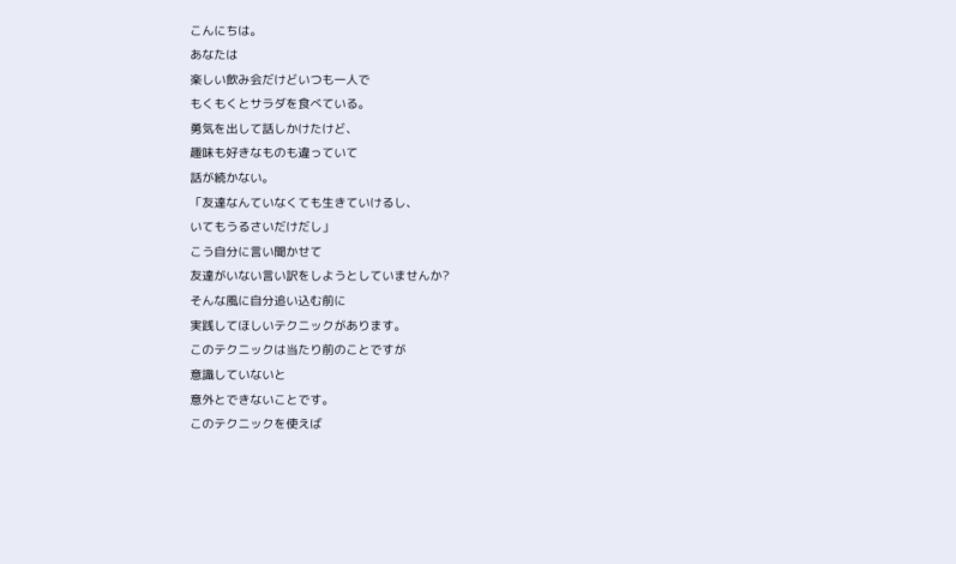こんにちは。
あなたは
楽しい飲み会だけどいつも一人で
もくもくとサラダを食べている。
勇気を出して話しかけたけど、
趣味も好きなものも違っていて
話が続かない。
「友達なんていなくても生きていけるし、
いてもうるさいだけだし」
こう自分に言い聞かせて
友達がいない言い訳をしようとしていませんか?
そんな風に自分追い込む前に
実践してほしいテクニックがあります。
このテクニックは当たり前のことですが
意識していないと
意外とできないことです。
このテクニックを使えば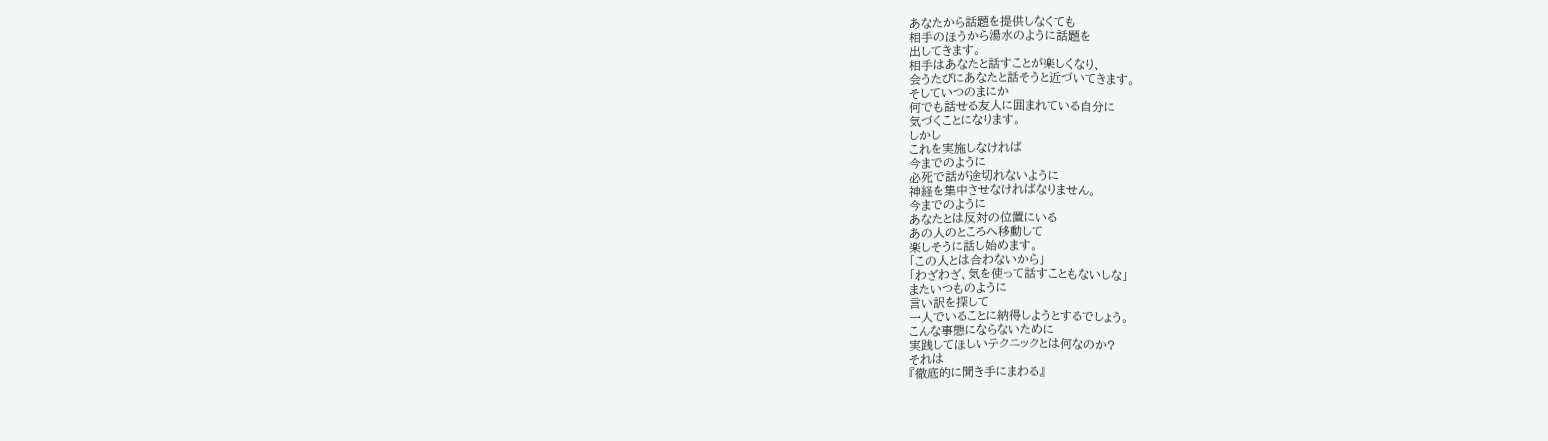あなたから話題を提供しなくても
相手のほうから湯水のように話題を
出してきます。
相手はあなたと話すことが楽しくなり、
会うたびにあなたと話そうと近づいてきます。
そしていつのまにか
何でも話せる友人に囲まれている自分に
気づくことになります。
しかし
これを実施しなければ
今までのように
必死で話が途切れないように
神経を集中させなければなりません。
今までのように
あなたとは反対の位置にいる
あの人のところへ移動して
楽しそうに話し始めます。
「この人とは合わないから」
「わざわざ、気を使って話すこともないしな」
またいつものように
言い訳を探して
一人でいることに納得しようとするでしょう。
こんな事態にならないために
実践してほしいテクニックとは何なのか?
それは
『徹底的に聞き手にまわる』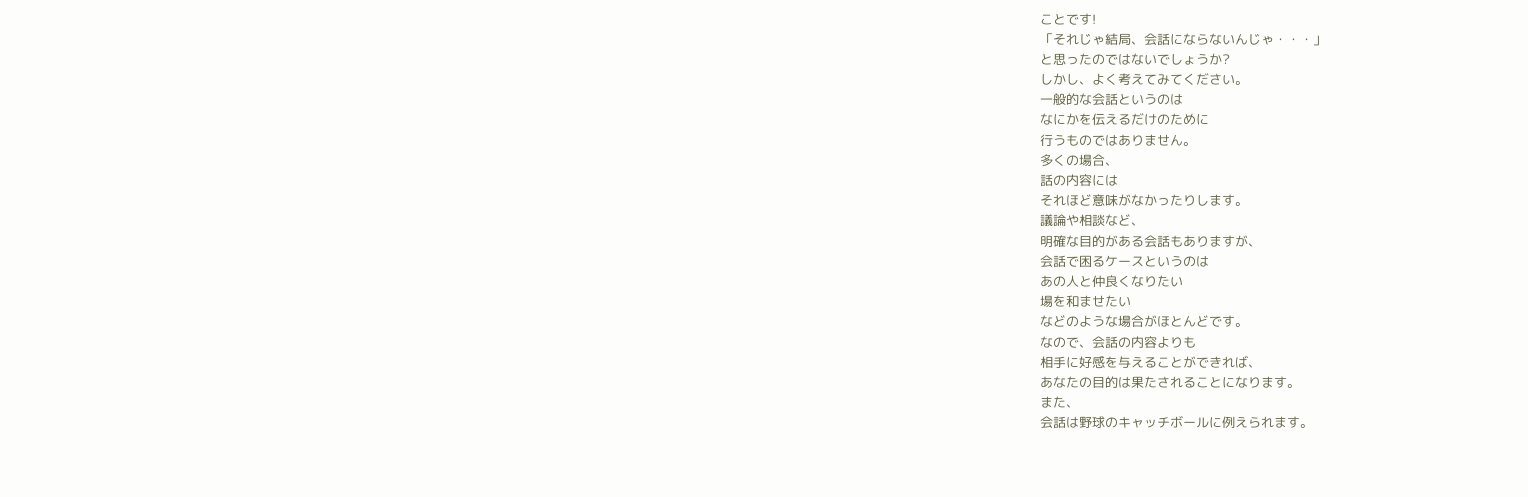ことです!
「それじゃ結局、会話にならないんじゃ・・・」
と思ったのではないでしょうか?
しかし、よく考えてみてください。
一般的な会話というのは
なにかを伝えるだけのために
行うものではありません。
多くの場合、
話の内容には
それほど意味がなかったりします。
議論や相談など、
明確な目的がある会話もありますが、
会話で困るケースというのは
あの人と仲良くなりたい
場を和ませたい
などのような場合がほとんどです。
なので、会話の内容よりも
相手に好感を与えることができれば、
あなたの目的は果たされることになります。
また、
会話は野球のキャッチボールに例えられます。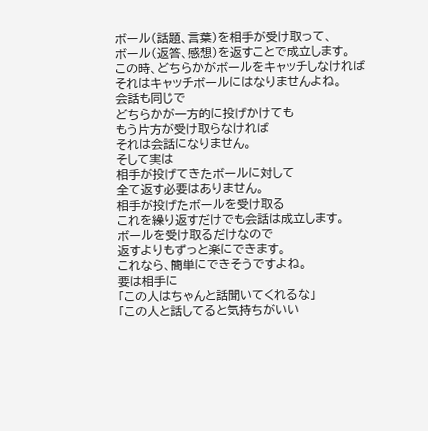ボール(話題、言葉)を相手が受け取って、
ボール(返答、感想)を返すことで成立します。
この時、どちらかがボールをキャッチしなければ
それはキャッチボールにはなりませんよね。
会話も同じで
どちらかが一方的に投げかけても
もう片方が受け取らなければ
それは会話になりません。
そして実は
相手が投げてきたボールに対して
全て返す必要はありません。
相手が投げたボールを受け取る
これを繰り返すだけでも会話は成立します。
ボールを受け取るだけなので
返すよりもずっと楽にできます。
これなら、簡単にできそうですよね。
要は相手に
「この人はちゃんと話聞いてくれるな」
「この人と話してると気持ちがいい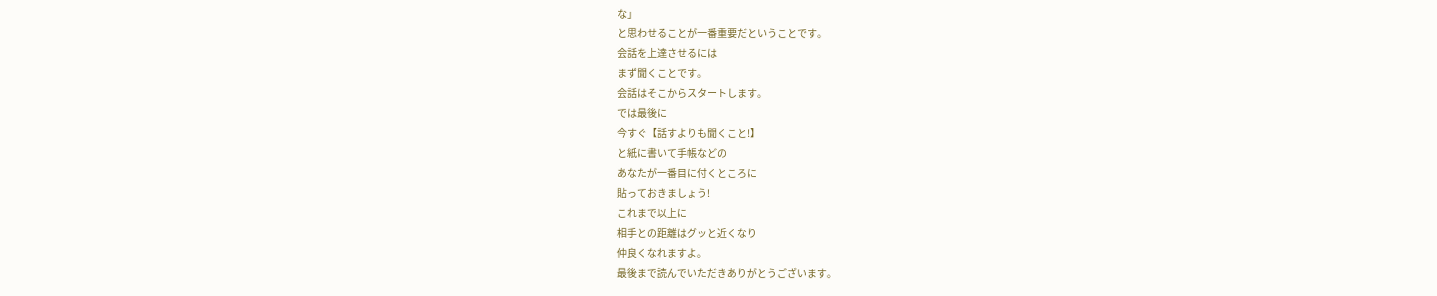な」
と思わせることが一番重要だということです。
会話を上達させるには
まず聞くことです。
会話はそこからスタートします。
では最後に
今すぐ【話すよりも聞くこと!】
と紙に書いて手帳などの
あなたが一番目に付くところに
貼っておきましょう!
これまで以上に
相手との距離はグッと近くなり
仲良くなれますよ。
最後まで読んでいただきありがとうございます。